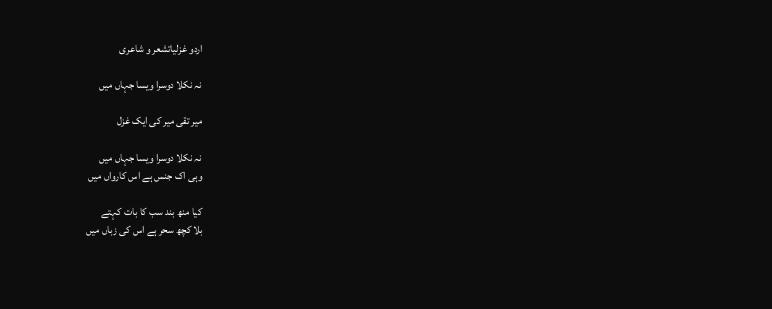اردو غزلیاتشعر و شاعری

نہ نکلا دوسرا ویسا جہاں میں

میر تقی میر کی ایک غزل

نہ نکلا دوسرا ویسا جہاں میں
وہی اک جنس ہے اس کارواں میں

کیا منھ بند سب کا بات کہتے
بلا کچھ سحر ہے اس کی زباں میں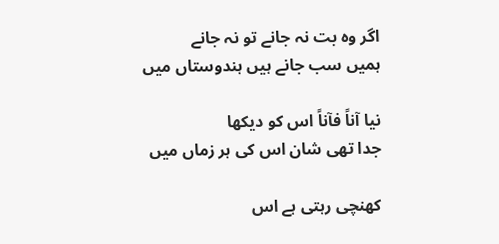اگر وہ بت نہ جانے تو نہ جانے
ہمیں سب جانے ہیں ہندوستاں میں

نیا آناً فآناً اس کو دیکھا
جدا تھی شان اس کی ہر زماں میں

کھنچی رہتی ہے اس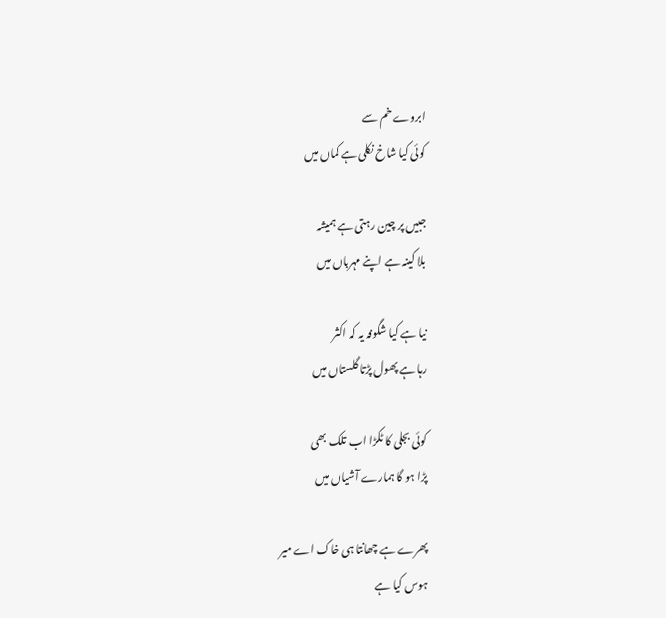ابروے خم سے
کوئی کیا شاخ نکلی ہے کماں میں

جبیں پر چین رہتی ہے ہمیشہ
بلا کینہ ہے اپنے مہرباں میں

نیا ہے کیا شگوفہ یہ کہ اکثر
رہا ہے پھول پڑتا گلستاں میں

کوئی بجلی کا ٹکڑا اب تلک بھی
پڑا ہو گا ہمارے آشیاں میں

پھرے ہے چھانتا ہی خاک اے میر
ہوس کیا ہے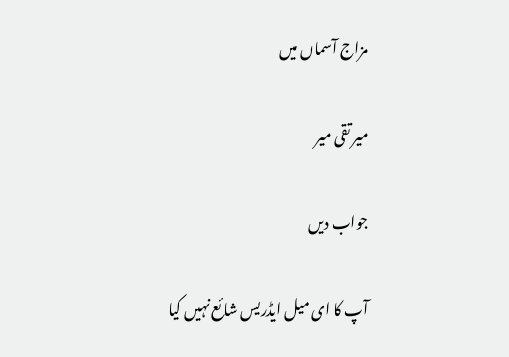مزاج آسماں میں

میر تقی میر

جواب دیں

آپ کا ای میل ایڈریس شائع نہیں کیا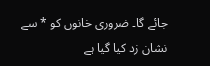جائے گا۔ ضروری خانوں کو * سے نشان زد کیا گیا ہے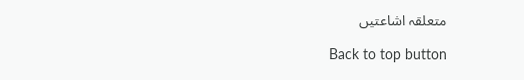متعلقہ اشاعتیں

Back to top button